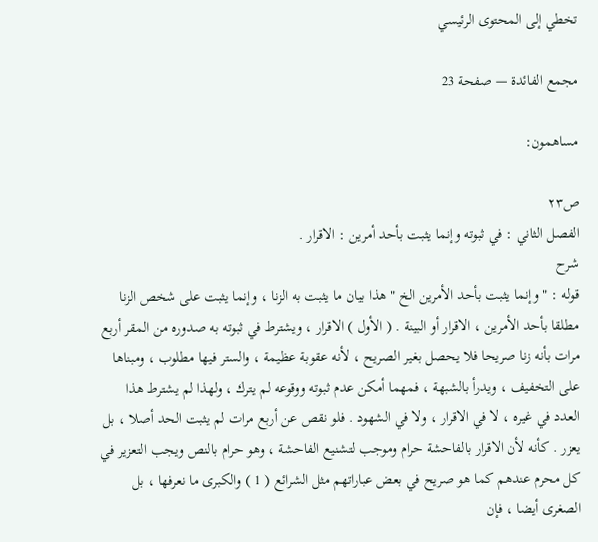تخطي إلى المحتوى الرئيسي

مجمع الفائدة — صفحة 23

مساهمون:

ص٢٣
الفصل الثاني : في ثبوته وإنما يثبت بأحد أمرين : الاقرار .
شرح
قوله : " وإنما يثبت بأحد الأمرين الخ " هذا بيان ما يثبت به الزنا ، وإنما يثبت على شخص الزنا مطلقا بأحد الأمرين ، الاقرار أو البينة . ( الأول ) الاقرار ، ويشترط في ثبوته به صدوره من المقر أربع مرات بأنه زنا صريحا فلا يحصل بغير الصريح ، لأنه عقوبة عظيمة ، والستر فيها مطلوب ، ومبناها على التخفيف ، ويدرأ بالشبهة ، فمهما أمكن عدم ثبوته ووقوعه لم يترك ، ولهذا لم يشترط هذا العدد في غيره ، لا في الاقرار ، ولا في الشهود . فلو نقص عن أربع مرات لم يثبت الحد أصلا ، بل يعزر . كأنه لأن الاقرار بالفاحشة حرام وموجب لتشنيع الفاحشة ، وهو حرام بالنص ويجب التعزير في كل محرم عندهم كما هو صريح في بعض عباراتهم مثل الشرائع ( 1 ) والكبرى ما نعرفها ، بل الصغرى أيضا ، فإن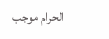الحرام موجب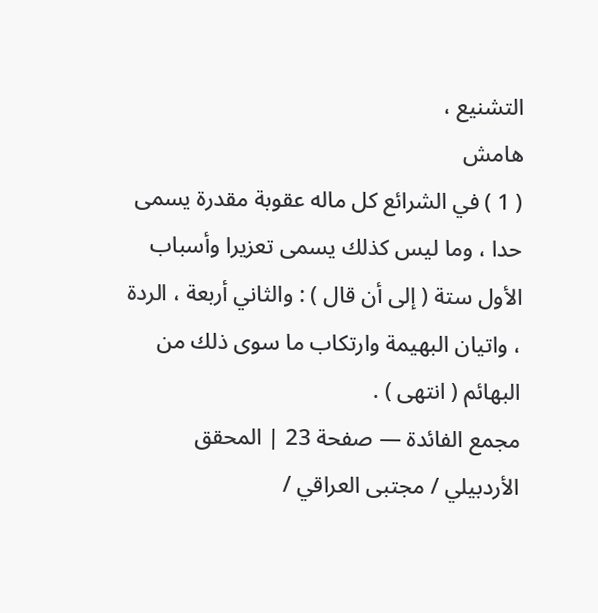التشنيع ،
هامش
( 1 ) في الشرائع كل ماله عقوبة مقدرة يسمى حدا ، وما ليس كذلك يسمى تعزيرا وأسباب الأول ستة ( إلى أن قال ) : والثاني أربعة ، الردة ، واتيان البهيمة وارتكاب ما سوى ذلك من البهائم ( انتهى ) .
مجمع الفائدة — صفحة 23 | المحقق الأردبيلي / مجتبى العراقي /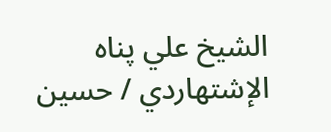الشيخ علي پناه الإشتهاردي / حسين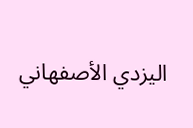اليزدي الأصفهاني